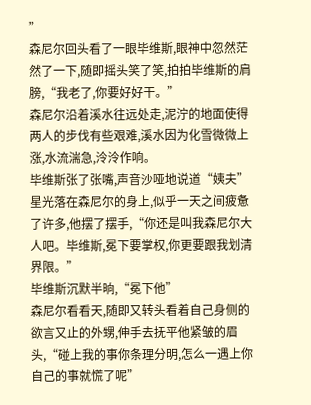”
森尼尔回头看了一眼毕维斯,眼神中忽然茫然了一下,随即摇头笑了笑,拍拍毕维斯的肩膀,“我老了,你要好好干。”
森尼尔沿着溪水往远处走,泥泞的地面使得两人的步伐有些艰难,溪水因为化雪微微上涨,水流湍急,泠泠作响。
毕维斯张了张嘴,声音沙哑地说道“姨夫”
星光落在森尼尔的身上,似乎一天之间疲惫了许多,他摆了摆手,“你还是叫我森尼尔大人吧。毕维斯,冕下要掌权,你更要跟我划清界限。”
毕维斯沉默半晌,“冕下他”
森尼尔看看天,随即又转头看着自己身侧的欲言又止的外甥,伸手去抚平他紧皱的眉头,“碰上我的事你条理分明,怎么一遇上你自己的事就慌了呢”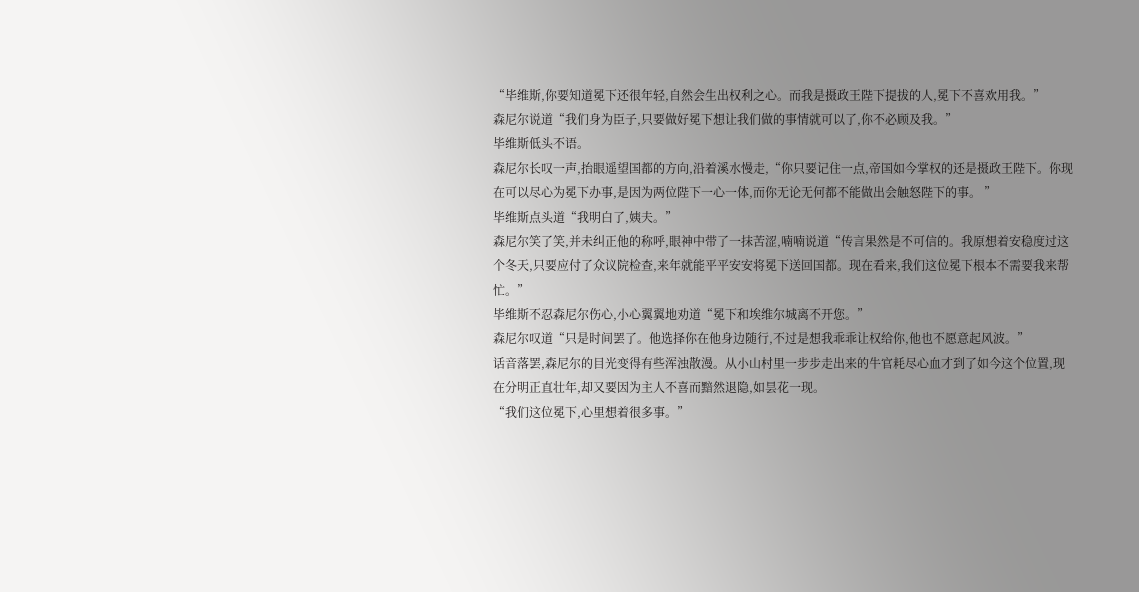“毕维斯,你要知道冕下还很年轻,自然会生出权利之心。而我是摄政王陛下提拔的人,冕下不喜欢用我。”
森尼尔说道“我们身为臣子,只要做好冕下想让我们做的事情就可以了,你不必顾及我。”
毕维斯低头不语。
森尼尔长叹一声,抬眼遥望国都的方向,沿着溪水慢走,“你只要记住一点,帝国如今掌权的还是摄政王陛下。你现在可以尽心为冕下办事,是因为两位陛下一心一体,而你无论无何都不能做出会触怒陛下的事。 ”
毕维斯点头道“我明白了,姨夫。”
森尼尔笑了笑,并未纠正他的称呼,眼神中带了一抹苦涩,喃喃说道“传言果然是不可信的。我原想着安稳度过这个冬天,只要应付了众议院检查,来年就能平平安安将冕下送回国都。现在看来,我们这位冕下根本不需要我来帮忙。”
毕维斯不忍森尼尔伤心,小心翼翼地劝道“冕下和埃维尔城离不开您。”
森尼尔叹道“只是时间罢了。他选择你在他身边随行,不过是想我乖乖让权给你,他也不愿意起风波。”
话音落罢,森尼尔的目光变得有些浑浊散漫。从小山村里一步步走出来的牛官耗尽心血才到了如今这个位置,现在分明正直壮年,却又要因为主人不喜而黯然退隐,如昙花一现。
“我们这位冕下,心里想着很多事。”